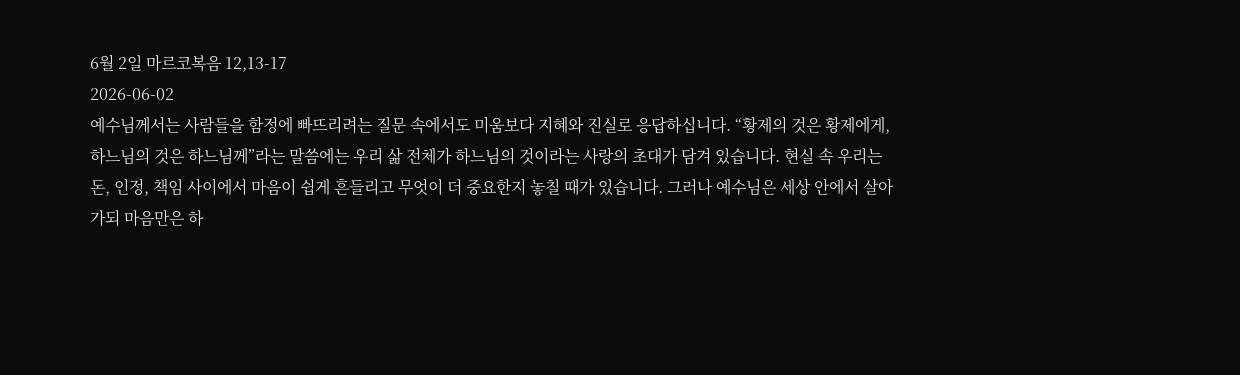6월 2일 마르코복음 12,13-17
2026-06-02
예수님께서는 사람들을 함정에 빠뜨리려는 질문 속에서도 미움보다 지혜와 진실로 응답하십니다. “황제의 것은 황제에게, 하느님의 것은 하느님께”라는 말씀에는 우리 삶 전체가 하느님의 것이라는 사랑의 초대가 담겨 있습니다. 현실 속 우리는 돈, 인정, 책임 사이에서 마음이 쉽게 흔들리고 무엇이 더 중요한지 놓칠 때가 있습니다. 그러나 예수님은 세상 안에서 살아가되 마음만은 하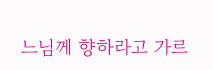느님께 향하라고 가르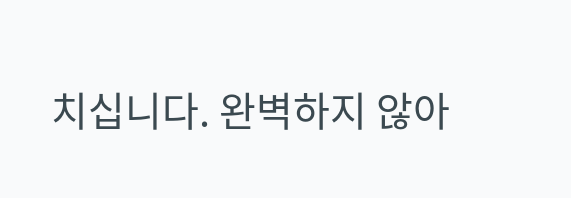치십니다. 완벽하지 않아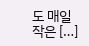도 매일 작은 […]